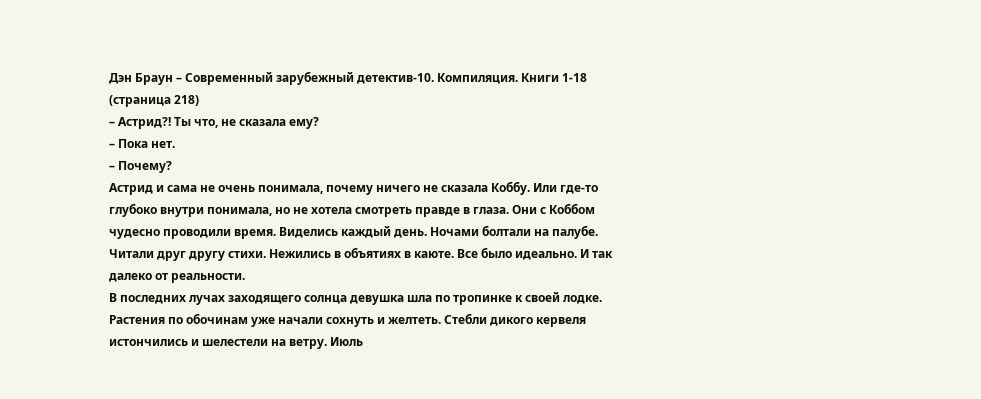Дэн Браун – Современный зарубежный детектив-10. Компиляция. Книги 1-18 (страница 218)
– Астрид?! Ты что, не сказала ему?
– Пока нет.
– Почему?
Астрид и сама не очень понимала, почему ничего не сказала Коббу. Или где-то глубоко внутри понимала, но не хотела смотреть правде в глаза. Они с Коббом чудесно проводили время. Виделись каждый день. Ночами болтали на палубе. Читали друг другу стихи. Нежились в объятиях в каюте. Все было идеально. И так далеко от реальности.
В последних лучах заходящего солнца девушка шла по тропинке к своей лодке. Растения по обочинам уже начали сохнуть и желтеть. Стебли дикого кервеля истончились и шелестели на ветру. Июль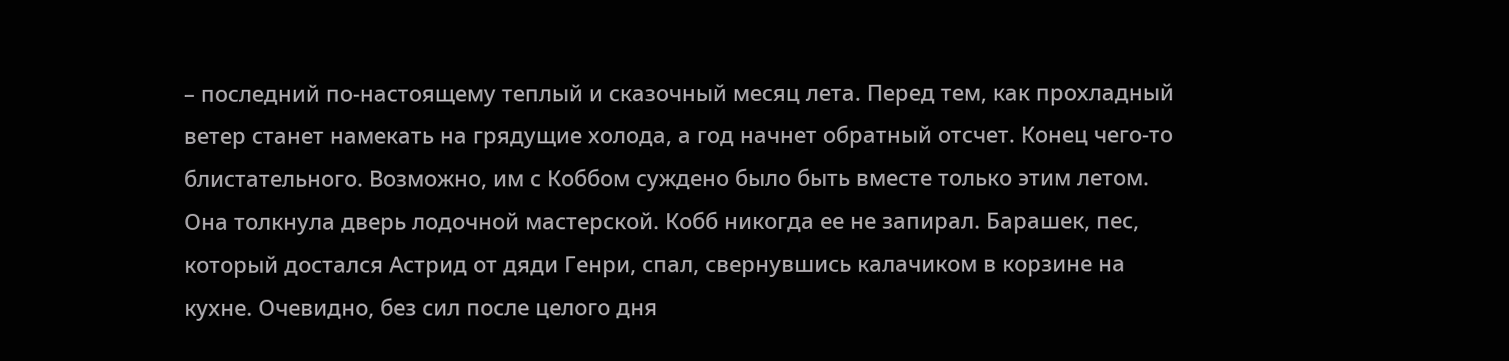– последний по-настоящему теплый и сказочный месяц лета. Перед тем, как прохладный ветер станет намекать на грядущие холода, а год начнет обратный отсчет. Конец чего-то блистательного. Возможно, им с Коббом суждено было быть вместе только этим летом.
Она толкнула дверь лодочной мастерской. Кобб никогда ее не запирал. Барашек, пес, который достался Астрид от дяди Генри, спал, свернувшись калачиком в корзине на кухне. Очевидно, без сил после целого дня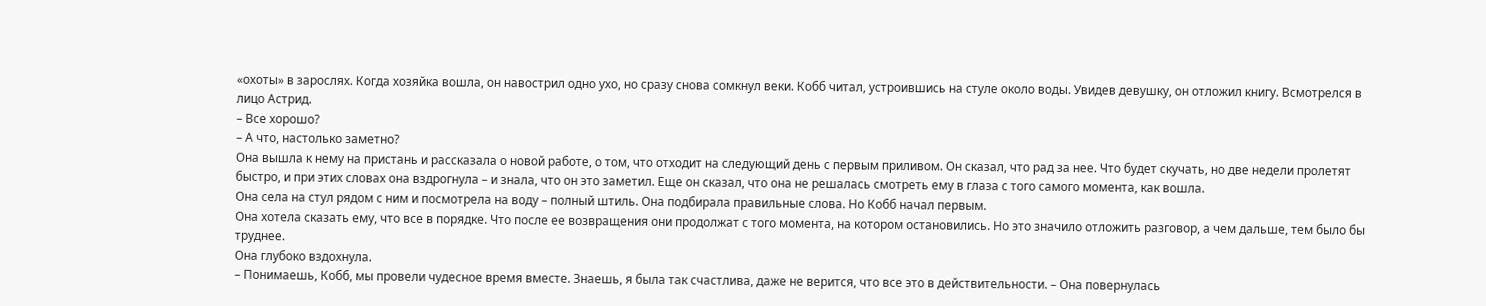«охоты» в зарослях. Когда хозяйка вошла, он навострил одно ухо, но сразу снова сомкнул веки. Кобб читал, устроившись на стуле около воды. Увидев девушку, он отложил книгу. Всмотрелся в лицо Астрид.
– Все хорошо?
– А что, настолько заметно?
Она вышла к нему на пристань и рассказала о новой работе, о том, что отходит на следующий день с первым приливом. Он сказал, что рад за нее. Что будет скучать, но две недели пролетят быстро, и при этих словах она вздрогнула – и знала, что он это заметил. Еще он сказал, что она не решалась смотреть ему в глаза с того самого момента, как вошла.
Она села на стул рядом с ним и посмотрела на воду – полный штиль. Она подбирала правильные слова. Но Кобб начал первым.
Она хотела сказать ему, что все в порядке. Что после ее возвращения они продолжат с того момента, на котором остановились. Но это значило отложить разговор, а чем дальше, тем было бы труднее.
Она глубоко вздохнула.
– Понимаешь, Кобб, мы провели чудесное время вместе. Знаешь, я была так счастлива, даже не верится, что все это в действительности. – Она повернулась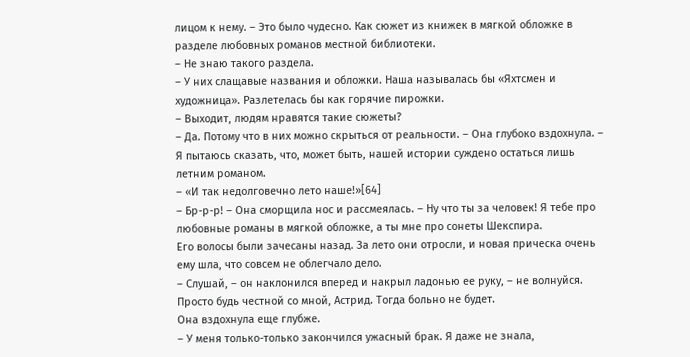лицом к нему. – Это было чудесно. Как сюжет из книжек в мягкой обложке в разделе любовных романов местной библиотеки.
– Не знаю такого раздела.
– У них слащавые названия и обложки. Наша называлась бы «Яхтсмен и художница». Разлетелась бы как горячие пирожки.
– Выходит, людям нравятся такие сюжеты?
– Да. Потому что в них можно скрыться от реальности. – Она глубоко вздохнула. – Я пытаюсь сказать, что, может быть, нашей истории суждено остаться лишь летним романом.
– «И так недолговечно лето наше!»[64]
– Бр-р-р! – Она сморщила нос и рассмеялась. – Ну что ты за человек! Я тебе про любовные романы в мягкой обложке, а ты мне про сонеты Шекспира.
Его волосы были зачесаны назад. За лето они отросли, и новая прическа очень ему шла, что совсем не облегчало дело.
– Слушай, – он наклонился вперед и накрыл ладонью ее руку, – не волнуйся. Просто будь честной со мной, Астрид. Тогда больно не будет.
Она вздохнула еще глубже.
– У меня только-только закончился ужасный брак. Я даже не знала,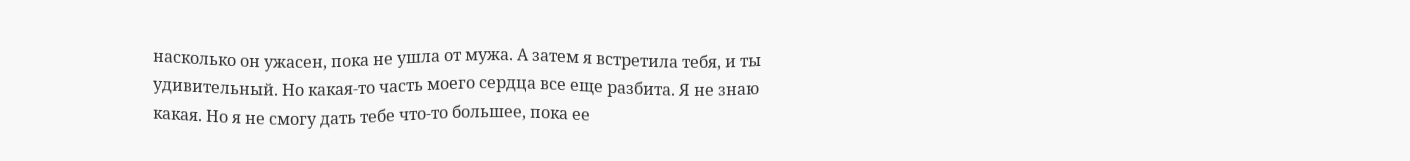насколько он ужасен, пока не ушла от мужа. А затем я встретила тебя, и ты удивительный. Но какая-то часть моего сердца все еще разбита. Я не знаю какая. Но я не смогу дать тебе что-то большее, пока ее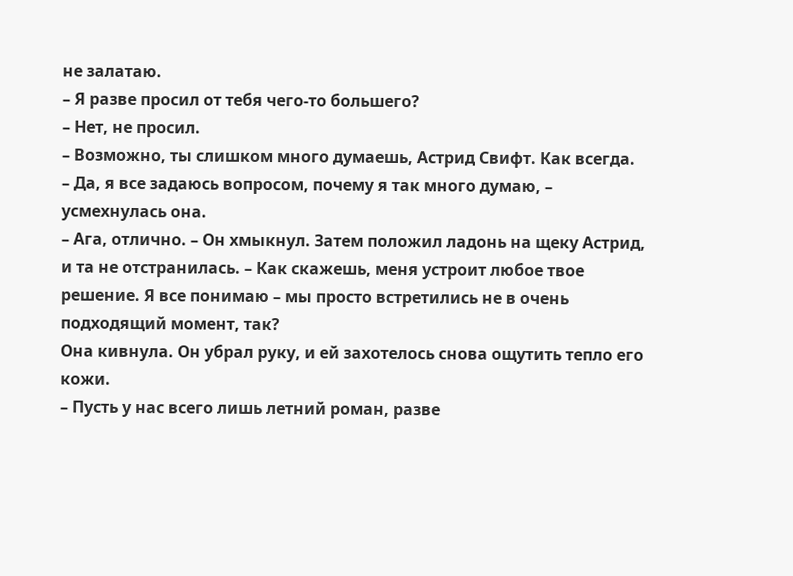не залатаю.
– Я разве просил от тебя чего-то большего?
– Нет, не просил.
– Возможно, ты слишком много думаешь, Астрид Свифт. Как всегда.
– Да, я все задаюсь вопросом, почему я так много думаю, – усмехнулась она.
– Ага, отлично. – Он хмыкнул. Затем положил ладонь на щеку Астрид, и та не отстранилась. – Как скажешь, меня устроит любое твое решение. Я все понимаю – мы просто встретились не в очень подходящий момент, так?
Она кивнула. Он убрал руку, и ей захотелось снова ощутить тепло его кожи.
– Пусть у нас всего лишь летний роман, разве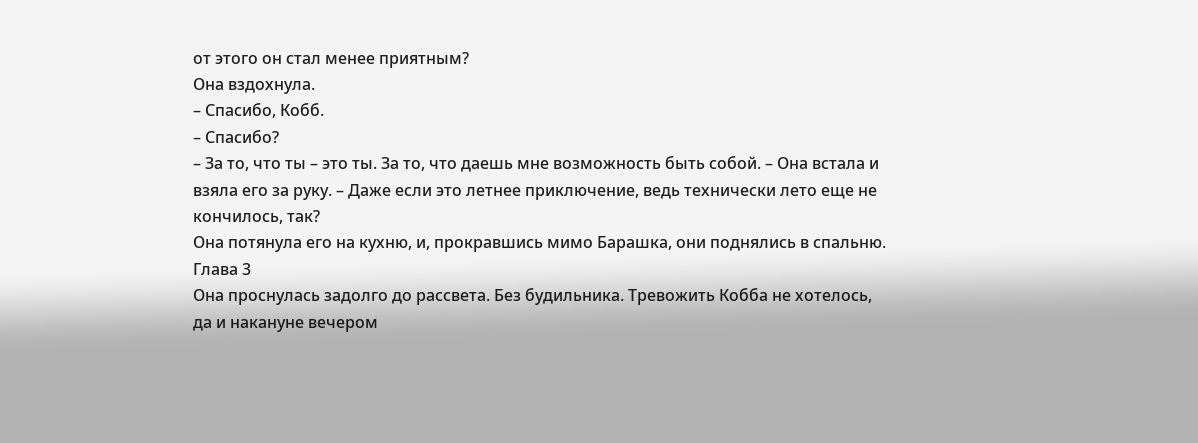от этого он стал менее приятным?
Она вздохнула.
– Спасибо, Кобб.
– Спасибо?
– За то, что ты – это ты. За то, что даешь мне возможность быть собой. – Она встала и взяла его за руку. – Даже если это летнее приключение, ведь технически лето еще не кончилось, так?
Она потянула его на кухню, и, прокравшись мимо Барашка, они поднялись в спальню.
Глава 3
Она проснулась задолго до рассвета. Без будильника. Тревожить Кобба не хотелось, да и накануне вечером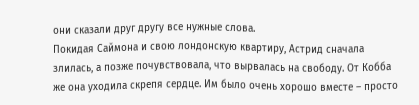они сказали друг другу все нужные слова.
Покидая Саймона и свою лондонскую квартиру, Астрид сначала злилась, а позже почувствовала, что вырвалась на свободу. От Кобба же она уходила скрепя сердце. Им было очень хорошо вместе – просто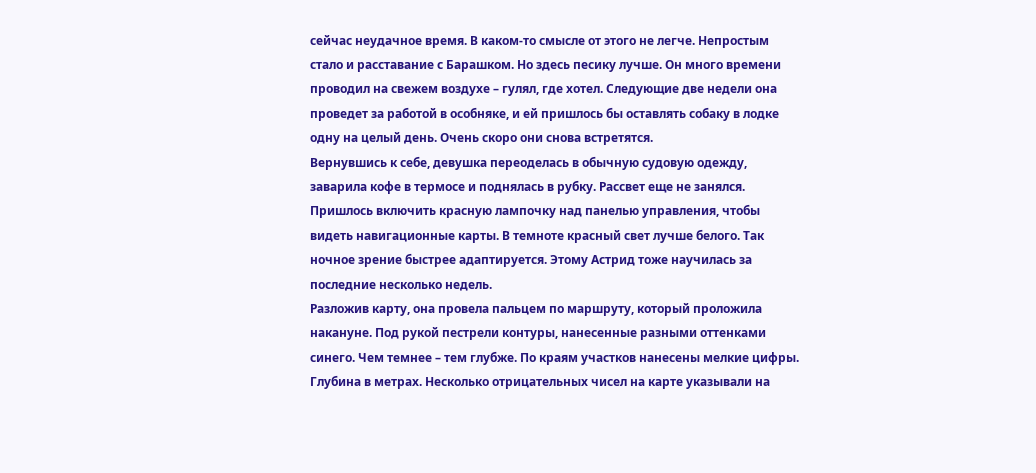сейчас неудачное время. В каком-то смысле от этого не легче. Непростым стало и расставание с Барашком. Но здесь песику лучше. Он много времени проводил на свежем воздухе – гулял, где хотел. Следующие две недели она проведет за работой в особняке, и ей пришлось бы оставлять собаку в лодке одну на целый день. Очень скоро они снова встретятся.
Вернувшись к себе, девушка переоделась в обычную судовую одежду, заварила кофе в термосе и поднялась в рубку. Рассвет еще не занялся. Пришлось включить красную лампочку над панелью управления, чтобы видеть навигационные карты. В темноте красный свет лучше белого. Так ночное зрение быстрее адаптируется. Этому Астрид тоже научилась за последние несколько недель.
Разложив карту, она провела пальцем по маршруту, который проложила накануне. Под рукой пестрели контуры, нанесенные разными оттенками синего. Чем темнее – тем глубже. По краям участков нанесены мелкие цифры. Глубина в метрах. Несколько отрицательных чисел на карте указывали на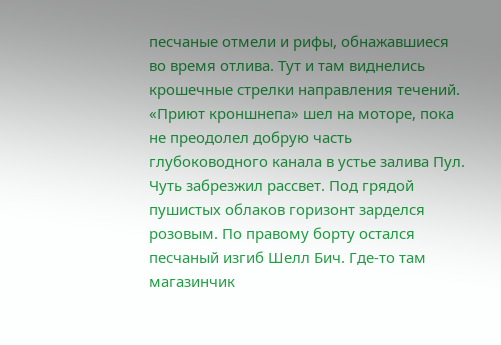песчаные отмели и рифы, обнажавшиеся во время отлива. Тут и там виднелись крошечные стрелки направления течений.
«Приют кроншнепа» шел на моторе, пока не преодолел добрую часть глубоководного канала в устье залива Пул. Чуть забрезжил рассвет. Под грядой пушистых облаков горизонт зарделся розовым. По правому борту остался песчаный изгиб Шелл Бич. Где-то там магазинчик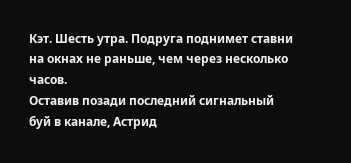Кэт. Шесть утра. Подруга поднимет ставни на окнах не раньше, чем через несколько часов.
Оставив позади последний сигнальный буй в канале, Астрид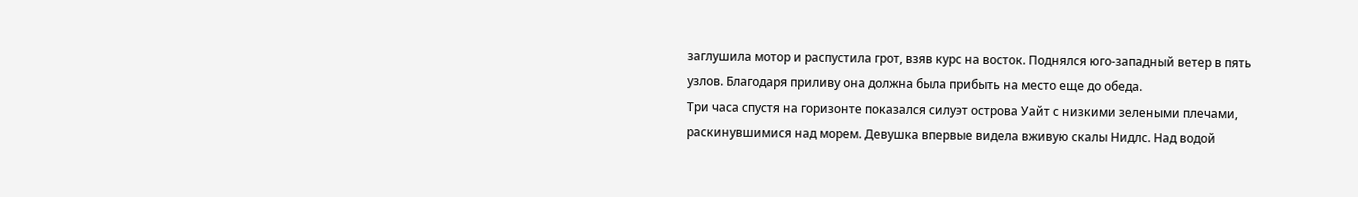заглушила мотор и распустила грот, взяв курс на восток. Поднялся юго-западный ветер в пять узлов. Благодаря приливу она должна была прибыть на место еще до обеда.
Три часа спустя на горизонте показался силуэт острова Уайт с низкими зелеными плечами, раскинувшимися над морем. Девушка впервые видела вживую скалы Нидлс. Над водой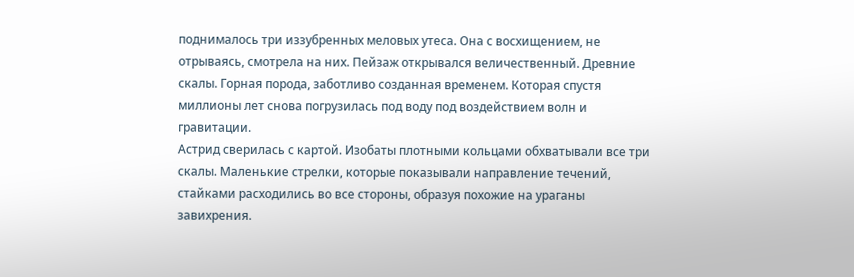поднималось три иззубренных меловых утеса. Она с восхищением, не отрываясь, смотрела на них. Пейзаж открывался величественный. Древние скалы. Горная порода, заботливо созданная временем. Которая спустя миллионы лет снова погрузилась под воду под воздействием волн и гравитации.
Астрид сверилась с картой. Изобаты плотными кольцами обхватывали все три скалы. Маленькие стрелки, которые показывали направление течений, стайками расходились во все стороны, образуя похожие на ураганы завихрения.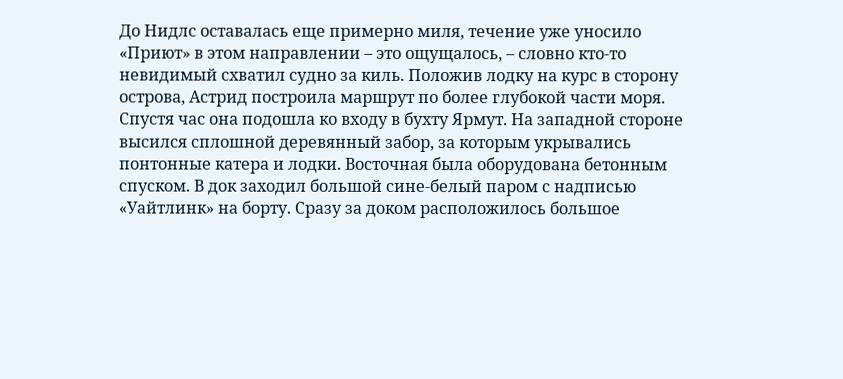До Нидлс оставалась еще примерно миля, течение уже уносило «Приют» в этом направлении – это ощущалось, – словно кто-то невидимый схватил судно за киль. Положив лодку на курс в сторону острова, Астрид построила маршрут по более глубокой части моря.
Спустя час она подошла ко входу в бухту Ярмут. На западной стороне высился сплошной деревянный забор, за которым укрывались понтонные катера и лодки. Восточная была оборудована бетонным спуском. В док заходил большой сине-белый паром с надписью «Уайтлинк» на борту. Сразу за доком расположилось большое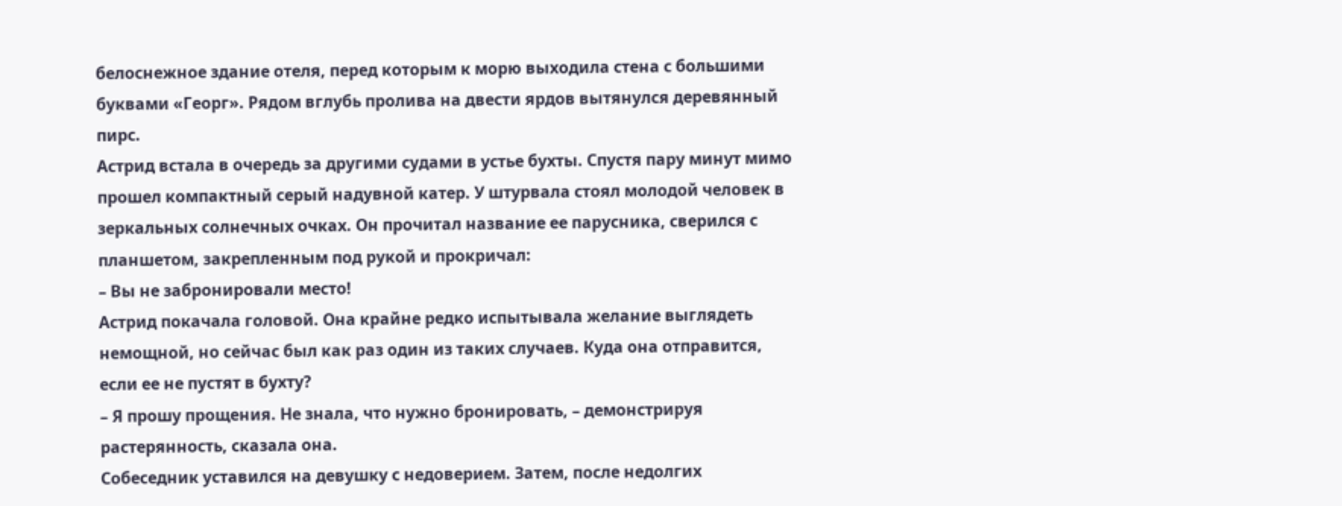белоснежное здание отеля, перед которым к морю выходила стена с большими буквами «Георг». Рядом вглубь пролива на двести ярдов вытянулся деревянный пирс.
Астрид встала в очередь за другими судами в устье бухты. Спустя пару минут мимо прошел компактный серый надувной катер. У штурвала стоял молодой человек в зеркальных солнечных очках. Он прочитал название ее парусника, сверился с планшетом, закрепленным под рукой и прокричал:
– Вы не забронировали место!
Астрид покачала головой. Она крайне редко испытывала желание выглядеть немощной, но сейчас был как раз один из таких случаев. Куда она отправится, если ее не пустят в бухту?
– Я прошу прощения. Не знала, что нужно бронировать, – демонстрируя растерянность, сказала она.
Собеседник уставился на девушку с недоверием. Затем, после недолгих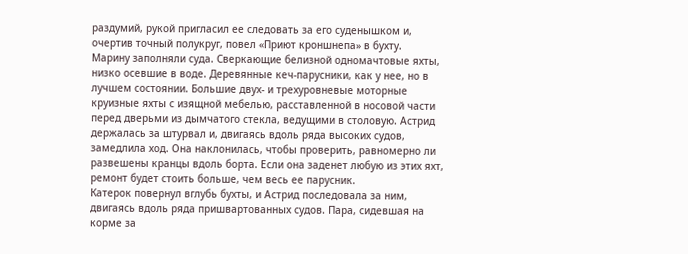раздумий, рукой пригласил ее следовать за его суденышком и, очертив точный полукруг, повел «Приют кроншнепа» в бухту.
Марину заполняли суда. Сверкающие белизной одномачтовые яхты, низко осевшие в воде. Деревянные кеч-парусники, как у нее, но в лучшем состоянии. Большие двух- и трехуровневые моторные круизные яхты с изящной мебелью, расставленной в носовой части перед дверьми из дымчатого стекла, ведущими в столовую. Астрид держалась за штурвал и, двигаясь вдоль ряда высоких судов, замедлила ход. Она наклонилась, чтобы проверить, равномерно ли развешены кранцы вдоль борта. Если она заденет любую из этих яхт, ремонт будет стоить больше, чем весь ее парусник.
Катерок повернул вглубь бухты, и Астрид последовала за ним, двигаясь вдоль ряда пришвартованных судов. Пара, сидевшая на корме за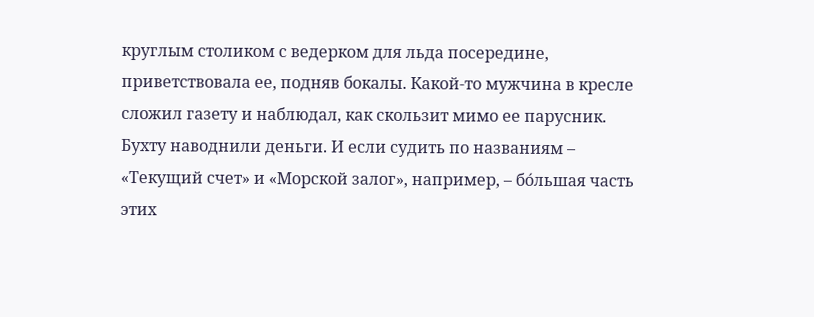круглым столиком с ведерком для льда посередине, приветствовала ее, подняв бокалы. Какой-то мужчина в кресле сложил газету и наблюдал, как скользит мимо ее парусник. Бухту наводнили деньги. И если судить по названиям – «Текущий счет» и «Морской залог», например, – бо́льшая часть этих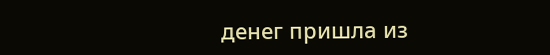денег пришла из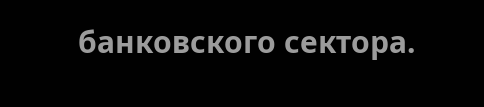банковского сектора.